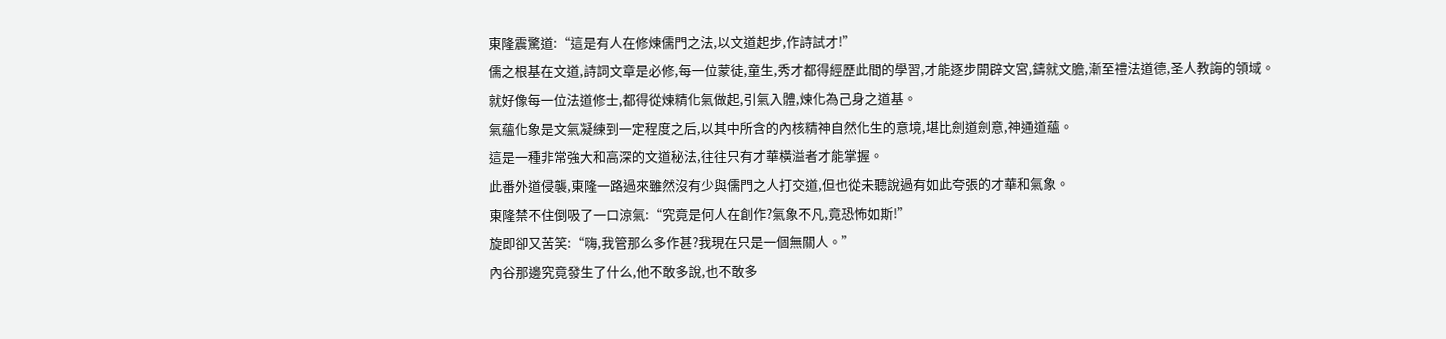東隆震驚道:“這是有人在修煉儒門之法,以文道起步,作詩試才!”
儒之根基在文道,詩詞文章是必修,每一位蒙徒,童生,秀才都得經歷此間的學習,才能逐步開辟文宮,鑄就文膽,漸至禮法道德,圣人教誨的領域。
就好像每一位法道修士,都得從煉精化氣做起,引氣入體,煉化為己身之道基。
氣蘊化象是文氣凝練到一定程度之后,以其中所含的內核精神自然化生的意境,堪比劍道劍意,神通道蘊。
這是一種非常強大和高深的文道秘法,往往只有才華橫溢者才能掌握。
此番外道侵襲,東隆一路過來雖然沒有少與儒門之人打交道,但也從未聽說過有如此夸張的才華和氣象。
東隆禁不住倒吸了一口涼氣:“究竟是何人在創作?氣象不凡,竟恐怖如斯!”
旋即卻又苦笑:“嗨,我管那么多作甚?我現在只是一個無關人。”
內谷那邊究竟發生了什么,他不敢多說,也不敢多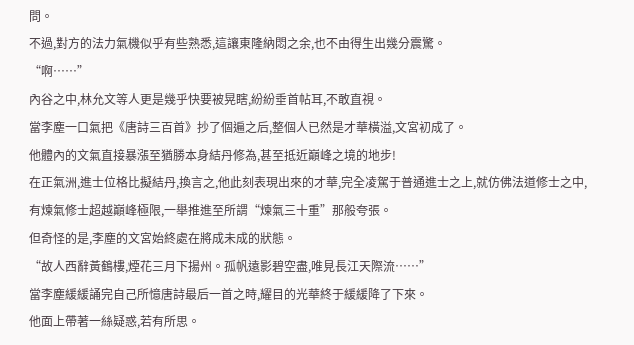問。
不過,對方的法力氣機似乎有些熟悉,這讓東隆納悶之余,也不由得生出幾分震驚。
“啊……”
內谷之中,林允文等人更是幾乎快要被晃瞎,紛紛垂首帖耳,不敢直視。
當李塵一口氣把《唐詩三百首》抄了個遍之后,整個人已然是才華橫溢,文宮初成了。
他體內的文氣直接暴漲至猶勝本身結丹修為,甚至抵近巔峰之境的地步!
在正氣洲,進士位格比擬結丹,換言之,他此刻表現出來的才華,完全凌駕于普通進士之上,就仿佛法道修士之中,有煉氣修士超越巔峰極限,一舉推進至所謂“煉氣三十重”那般夸張。
但奇怪的是,李塵的文宮始終處在將成未成的狀態。
“故人西辭黃鶴樓,煙花三月下揚州。孤帆遠影碧空盡,唯見長江天際流……”
當李塵緩緩誦完自己所憶唐詩最后一首之時,耀目的光華終于緩緩降了下來。
他面上帶著一絲疑惑,若有所思。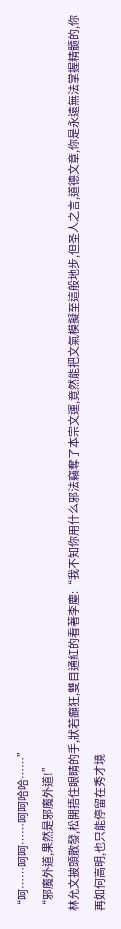“呵……呵呵……呵呵哈哈……”
“邪魔外道,果然是邪魔外道!”
林允文披頭散發,松開捂住眼睛的手,狀若癲狂,雙目通紅的看著李塵:“我不知你用什么邪法竊奪了本宗文運,竟然能把文氣模擬至這般地步,但圣人之言,道德文章,你是永遠無法掌握精髓的,你再如何高明,也只能停留在秀才境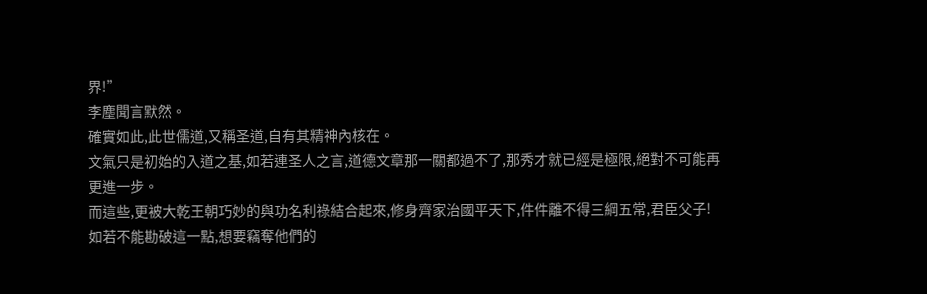界!”
李塵聞言默然。
確實如此,此世儒道,又稱圣道,自有其精神內核在。
文氣只是初始的入道之基,如若連圣人之言,道德文章那一關都過不了,那秀才就已經是極限,絕對不可能再更進一步。
而這些,更被大乾王朝巧妙的與功名利祿結合起來,修身齊家治國平天下,件件離不得三綱五常,君臣父子!
如若不能勘破這一點,想要竊奪他們的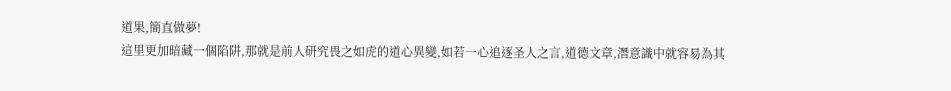道果,簡直做夢!
這里更加暗藏一個陷阱,那就是前人研究畏之如虎的道心異變,如若一心追逐圣人之言,道德文章,潛意識中就容易為其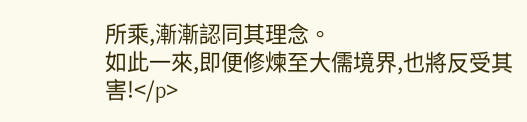所乘,漸漸認同其理念。
如此一來,即便修煉至大儒境界,也將反受其害!</p>